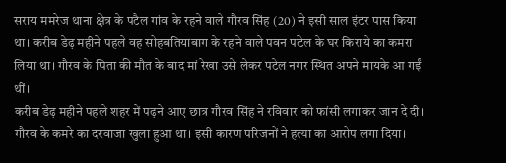सराय ममरेज थाना क्षेत्र के पटैल गांव के रहने वाले गौरव सिंह (20) ने इसी साल इंटर पास किया था। करीब डेढ़ महीने पहले वह सोहबतियाबाग के रहने वाले पवन पटेल के घर किराये का कमरा लिया था। गौरव के पिता की मौत के बाद मां रेखा उसे लेकर पटेल नगर स्थित अपने मायके आ गईं थीं।
करीब डेढ़ महीने पहले शहर में पढ़ने आए छात्र गौरव सिंह ने रविवार को फांसी लगाकर जान दे दी। गौरव के कमरे का दरवाजा खुला हुआ था। इसी कारण परिजनों ने हत्या का आरोप लगा दिया।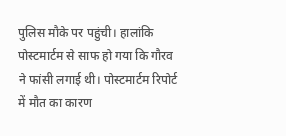पुलिस मौके पर पहुंची। हालांकि पोस्टमार्टम से साफ हो गया कि गौरव ने फांसी लगाई थी। पोस्टमार्टम रिपोर्ट में मौत का कारण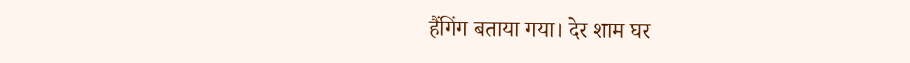हैंगिंग बताया गया। देर शाम घर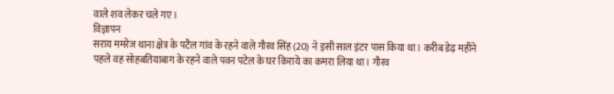वाले शव लेकर चले गए।
विज्ञापन
सराय ममरेज थाना क्षेत्र के पटैल गांव के रहने वाले गौरव सिंह (20) ने इसी साल इंटर पास किया था। करीब डेढ़ महीने पहले वह सोहबतियाबाग के रहने वाले पवन पटेल के घर किराये का कमरा लिया था। गौरव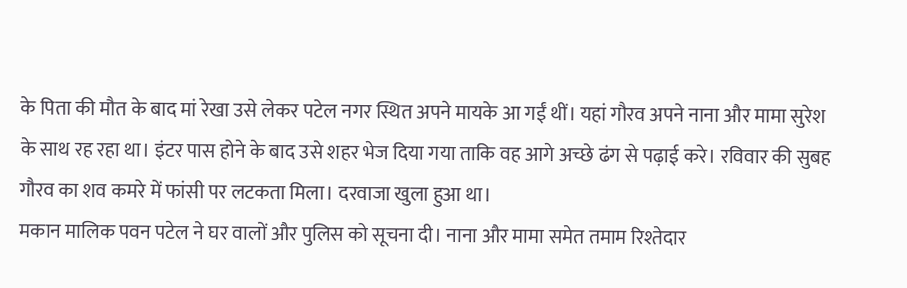के पिता की मौत के बाद मां रेखा उसे लेकर पटेल नगर स्थित अपने मायके आ गईं थीं। यहां गौरव अपने नाना और मामा सुरेश के साथ रह रहा था। इंटर पास होने के बाद उसे शहर भेज दिया गया ताकि वह आगे अच्छे ढंग से पढ़ाई करे। रविवार की सुबह गौरव का शव कमरे में फांसी पर लटकता मिला। दरवाजा खुला हुआ था।
मकान मालिक पवन पटेल ने घर वालों और पुलिस को सूचना दी। नाना और मामा समेत तमाम रिश्तेदार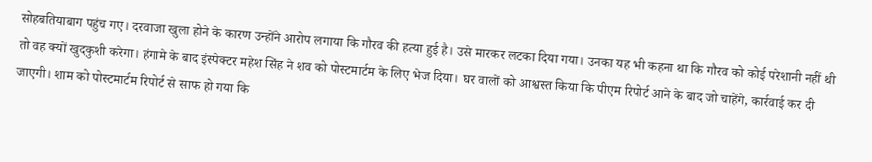सोहबतियाबाग पहुंच गए। दरवाजा खुला होने के कारण उन्होंने आरोप लगाया कि गौरव की हत्या हुई है। उसे मारकर लटका दिया गया। उनका यह भी कहना था कि गौरव को कोई परेशानी नहीं थी तो वह क्यों खुदकुशी करेगा। हंगामे के बाद इंस्पेक्टर महेश सिंह ने शव को पोस्टमार्टम के लिए भेज दिया। घर वालों को आश्वस्त किया कि पीएम रिपोर्ट आने के बाद जो चाहेंगे, कार्रवाई कर दी जाएगी। शाम को पोस्टमार्टम रिपोर्ट से साफ हो गया कि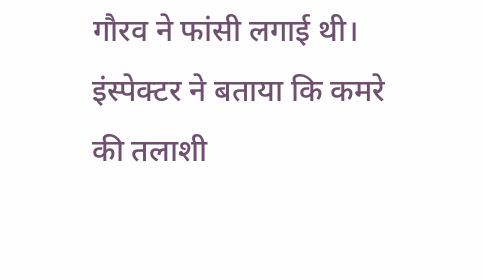गौरव ने फांसी लगाई थी। इंस्पेक्टर ने बताया कि कमरे की तलाशी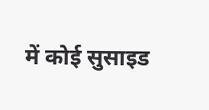में कोई सुसाइड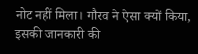नोट नहीं मिला। गौरव ने ऐसा क्यों किया, इसकी जानकारी की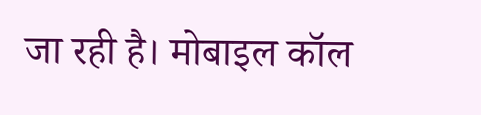जा रही है। मोबाइल कॉल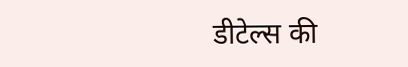डीटेल्स की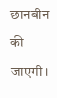छानबीन की जाएगी।